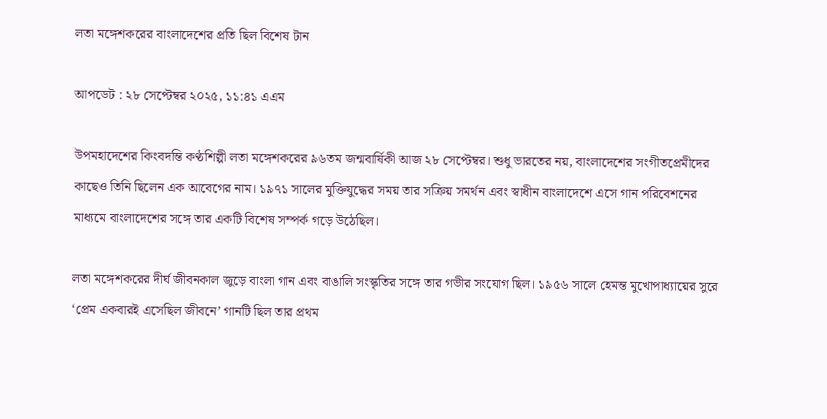লতা মঙ্গেশকরের বাংলাদেশের প্রতি ছিল বিশেষ টান

আপডেট : ২৮ সেপ্টেম্বর ২০২৫, ১১:৪১ এএম

উপমহাদেশের কিংবদন্তি কণ্ঠশিল্পী লতা মঙ্গেশকরের ৯৬তম জন্মবার্ষিকী আজ ২৮ সেপ্টেম্বর। শুধু ভারতের নয়, বাংলাদেশের সংগীতপ্রেমীদের কাছেও তিনি ছিলেন এক আবেগের নাম। ১৯৭১ সালের মুক্তিযুদ্ধের সময় তার সক্রিয় সমর্থন এবং স্বাধীন বাংলাদেশে এসে গান পরিবেশনের মাধ্যমে বাংলাদেশের সঙ্গে তার একটি বিশেষ সম্পর্ক গড়ে উঠেছিল।

লতা মঙ্গেশকরের দীর্ঘ জীবনকাল জুড়ে বাংলা গান এবং বাঙালি সংস্কৃতির সঙ্গে তার গভীর সংযোগ ছিল। ১৯৫৬ সালে হেমন্ত মুখোপাধ্যায়ের সুরে ‘প্রেম একবারই এসেছিল জীবনে’ গানটি ছিল তার প্রথম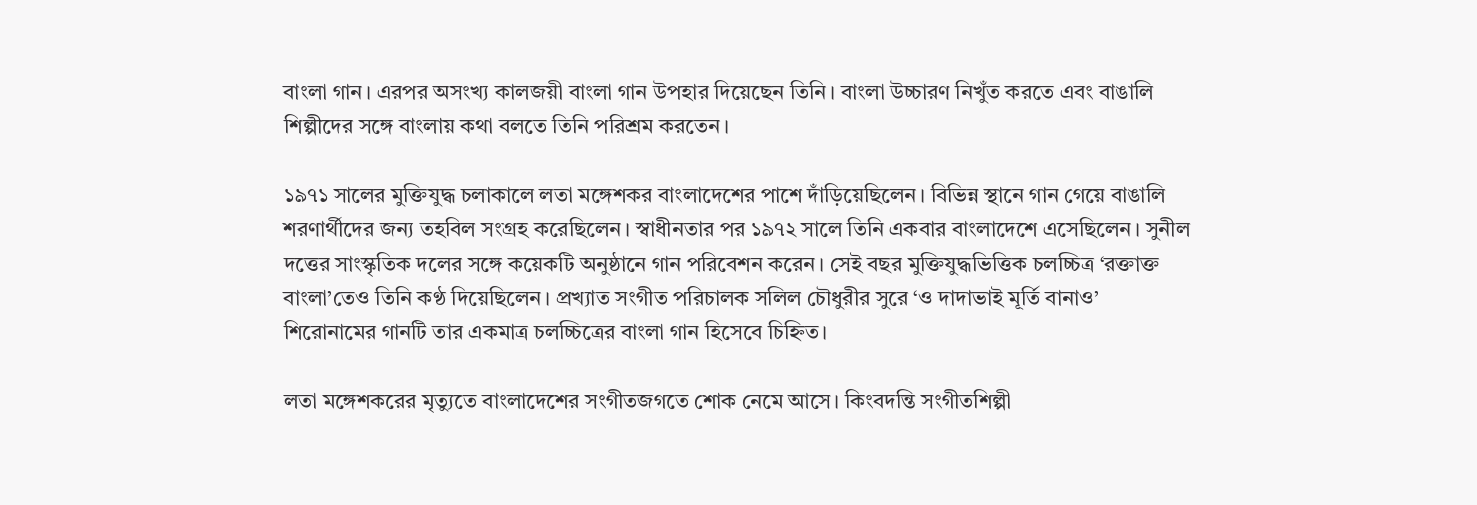বাংলা গান। এরপর অসংখ্য কালজয়ী বাংলা গান উপহার দিয়েছেন তিনি। বাংলা উচ্চারণ নিখুঁত করতে এবং বাঙালি শিল্পীদের সঙ্গে বাংলায় কথা বলতে তিনি পরিশ্রম করতেন।

১৯৭১ সালের মুক্তিযুদ্ধ চলাকালে লতা মঙ্গেশকর বাংলাদেশের পাশে দাঁড়িয়েছিলেন। বিভিন্ন স্থানে গান গেয়ে বাঙালি শরণার্থীদের জন্য তহবিল সংগ্রহ করেছিলেন। স্বাধীনতার পর ১৯৭২ সালে তিনি একবার বাংলাদেশে এসেছিলেন। সুনীল দত্তের সাংস্কৃতিক দলের সঙ্গে কয়েকটি অনুষ্ঠানে গান পরিবেশন করেন। সেই বছর মুক্তিযুদ্ধভিত্তিক চলচ্চিত্র ‘রক্তাক্ত বাংলা’তেও তিনি কণ্ঠ দিয়েছিলেন। প্রখ্যাত সংগীত পরিচালক সলিল চৌধুরীর সুরে ‘ও দাদাভাই মূর্তি বানাও’ শিরোনামের গানটি তার একমাত্র চলচ্চিত্রের বাংলা গান হিসেবে চিহ্নিত।

লতা মঙ্গেশকরের মৃত্যুতে বাংলাদেশের সংগীতজগতে শোক নেমে আসে। কিংবদন্তি সংগীতশিল্পী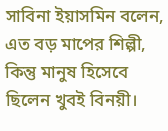সাবিনা ইয়াসমিন বলেন, এত বড় মাপের শিল্পী, কিন্তু মানুষ হিসেবে ছিলেন খুবই বিনয়ী।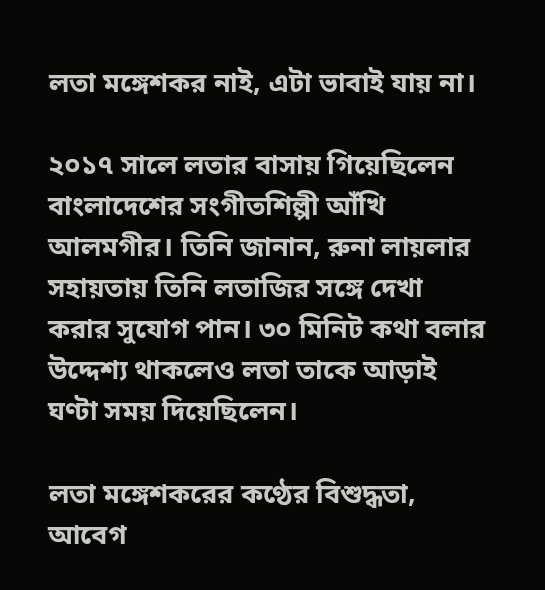লতা মঙ্গেশকর নাই, এটা ভাবাই যায় না।

২০১৭ সালে লতার বাসায় গিয়েছিলেন বাংলাদেশের সংগীতশিল্পী আঁখি আলমগীর। তিনি জানান, রুনা লায়লার সহায়তায় তিনি লতাজির সঙ্গে দেখা করার সুযোগ পান। ৩০ মিনিট কথা বলার উদ্দেশ্য থাকলেও লতা তাকে আড়াই ঘণ্টা সময় দিয়েছিলেন।

লতা মঙ্গেশকরের কণ্ঠের বিশুদ্ধতা, আবেগ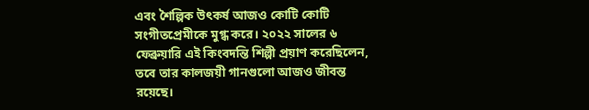এবং শৈল্পিক উৎকর্ষ আজও কোটি কোটি সংগীতপ্রেমীকে মুগ্ধ করে। ২০২২ সালের ৬ ফেব্রুয়ারি এই কিংবদন্তি শিল্পী প্রয়াণ করেছিলেন, তবে তার কালজয়ী গানগুলো আজও জীবন্ত রয়েছে।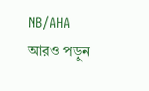NB/AHA
আরও পড়ুন